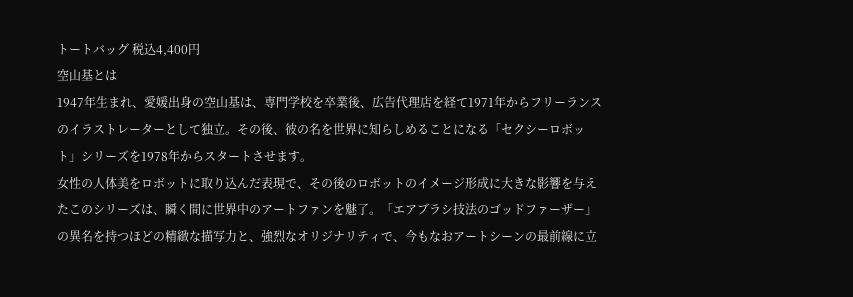トートバッグ 税込4,400円
空山基とは
1947年生まれ、愛媛出身の空山基は、専門学校を卒業後、広告代理店を経て1971年からフリーランスのイラストレーターとして独立。その後、彼の名を世界に知らしめることになる「セクシーロボット」シリーズを1978年からスタートさせます。
女性の人体美をロボットに取り込んだ表現で、その後のロボットのイメージ形成に大きな影響を与えたこのシリーズは、瞬く間に世界中のアートファンを魅了。「エアブラシ技法のゴッドファーザー」の異名を持つほどの精緻な描写力と、強烈なオリジナリティで、今もなおアートシーンの最前線に立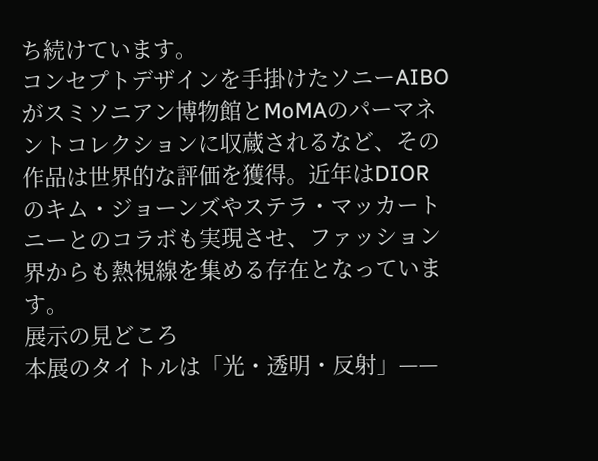ち続けています。
コンセプトデザインを手掛けたソニーAIBOがスミソニアン博物館とMoMAのパーマネントコレクションに収蔵されるなど、その作品は世界的な評価を獲得。近年はDIORのキム・ジョーンズやステラ・マッカートニーとのコラボも実現させ、ファッション界からも熱視線を集める存在となっています。
展示の見どころ
本展のタイトルは「光・透明・反射」——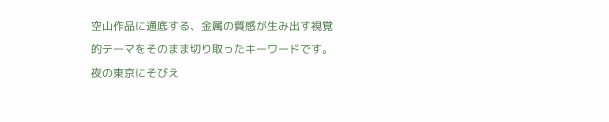空山作品に通底する、金属の質感が生み出す視覚的テーマをそのまま切り取ったキーワードです。夜の東京にそびえ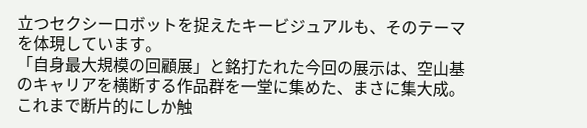立つセクシーロボットを捉えたキービジュアルも、そのテーマを体現しています。
「自身最大規模の回顧展」と銘打たれた今回の展示は、空山基のキャリアを横断する作品群を一堂に集めた、まさに集大成。これまで断片的にしか触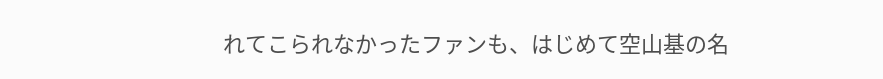れてこられなかったファンも、はじめて空山基の名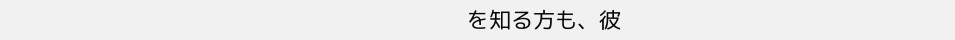を知る方も、彼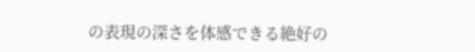の表現の深さを体感できる絶好の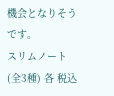機会となりそうです。
スリムノート(全3種) 各 税込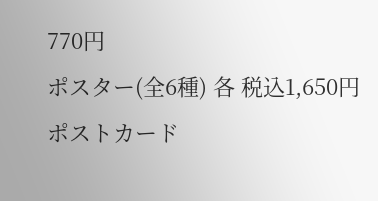770円
ポスター(全6種) 各 税込1,650円
ポストカード